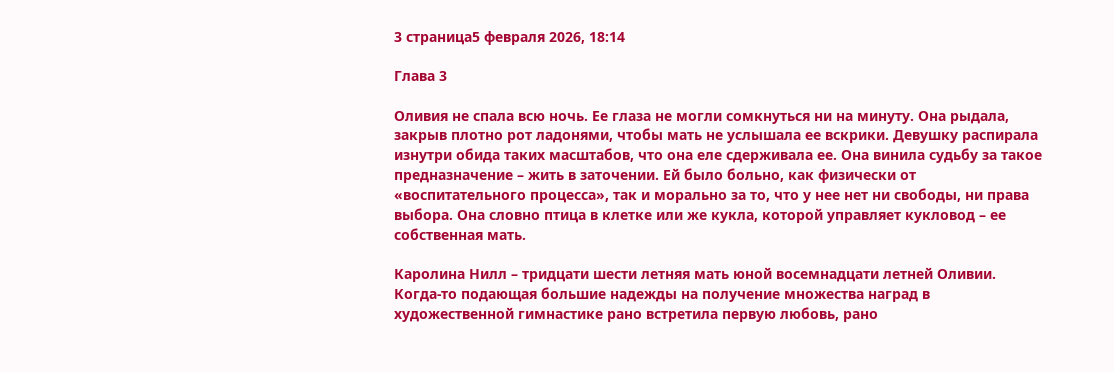3 страница5 февраля 2026, 18:14

Глава 3

Оливия не спала всю ночь. Ее глаза не могли сомкнуться ни на минуту. Она рыдала, закрыв плотно рот ладонями, чтобы мать не услышала ее вскрики. Девушку распирала изнутри обида таких масштабов, что она еле сдерживала ее. Она винила судьбу за такое предназначение – жить в заточении. Ей было больно, как физически от «воспитательного процесса», так и морально за то, что у нее нет ни свободы, ни права выбора. Она словно птица в клетке или же кукла, которой управляет кукловод – ее собственная мать.

Каролина Нилл – тридцати шести летняя мать юной восемнадцати летней Оливии. Когда-то подающая большие надежды на получение множества наград в художественной гимнастике рано встретила первую любовь, рано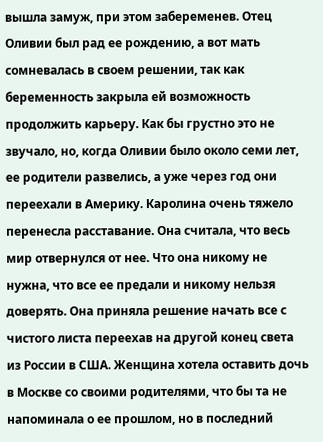вышла замуж, при этом забеременев. Отец Оливии был рад ее рождению, а вот мать сомневалась в своем решении, так как беременность закрыла ей возможность продолжить карьеру. Как бы грустно это не звучало, но, когда Оливии было около семи лет, ее родители развелись, а уже через год они переехали в Америку. Каролина очень тяжело перенесла расставание. Она считала, что весь мир отвернулся от нее. Что она никому не нужна, что все ее предали и никому нельзя доверять. Она приняла решение начать все с чистого листа переехав на другой конец света из России в США. Женщина хотела оставить дочь в Москве со своими родителями, что бы та не напоминала о ее прошлом, но в последний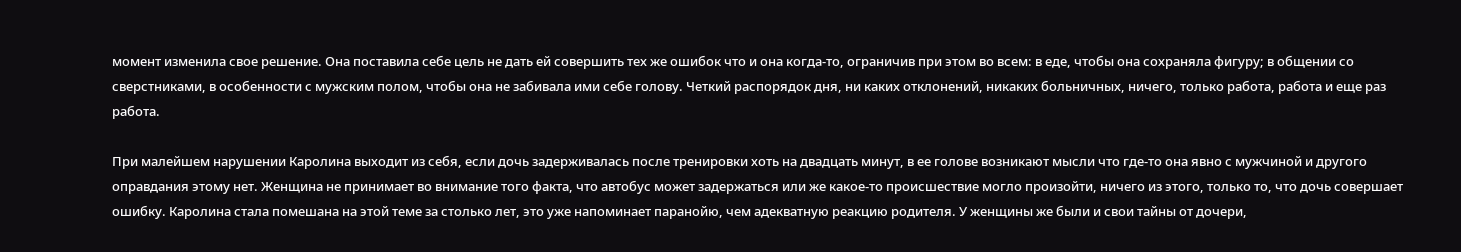момент изменила свое решение. Она поставила себе цель не дать ей совершить тех же ошибок что и она когда-то, ограничив при этом во всем: в еде, чтобы она сохраняла фигуру; в общении со сверстниками, в особенности с мужским полом, чтобы она не забивала ими себе голову. Четкий распорядок дня, ни каких отклонений, никаких больничных, ничего, только работа, работа и еще раз работа.

При малейшем нарушении Каролина выходит из себя, если дочь задерживалась после тренировки хоть на двадцать минут, в ее голове возникают мысли что где-то она явно с мужчиной и другого оправдания этому нет. Женщина не принимает во внимание того факта, что автобус может задержаться или же какое-то происшествие могло произойти, ничего из этого, только то, что дочь совершает ошибку. Каролина стала помешана на этой теме за столько лет, это уже напоминает паранойю, чем адекватную реакцию родителя. У женщины же были и свои тайны от дочери,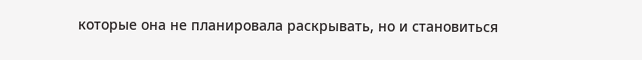которые она не планировала раскрывать, но и становиться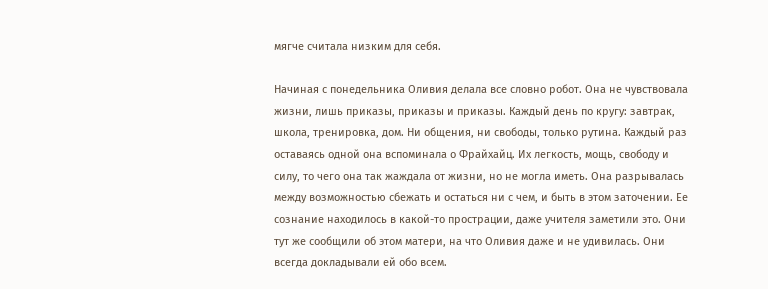мягче считала низким для себя.

Начиная с понедельника Оливия делала все словно робот. Она не чувствовала жизни, лишь приказы, приказы и приказы. Каждый день по кругу: завтрак, школа, тренировка, дом. Ни общения, ни свободы, только рутина. Каждый раз оставаясь одной она вспоминала о Фрайхайц. Их легкость, мощь, свободу и силу, то чего она так жаждала от жизни, но не могла иметь. Она разрывалась между возможностью сбежать и остаться ни с чем, и быть в этом заточении. Ее сознание находилось в какой-то прострации, даже учителя заметили это. Они тут же сообщили об этом матери, на что Оливия даже и не удивилась. Они всегда докладывали ей обо всем.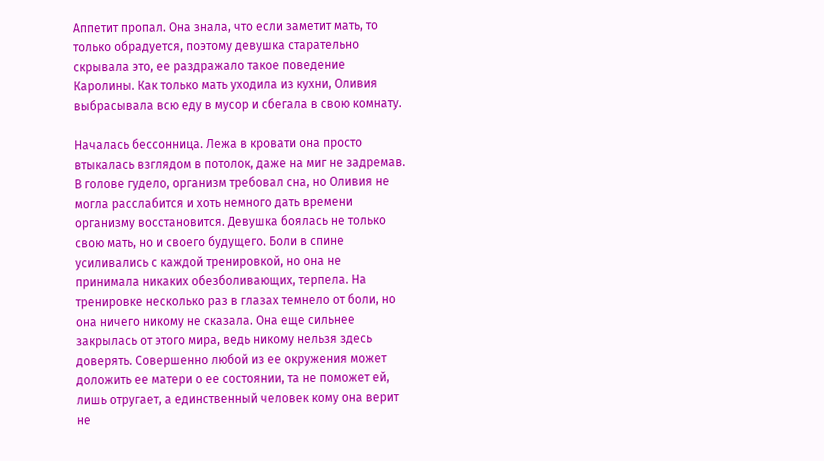Аппетит пропал. Она знала, что если заметит мать, то только обрадуется, поэтому девушка старательно скрывала это, ее раздражало такое поведение Каролины. Как только мать уходила из кухни, Оливия выбрасывала всю еду в мусор и сбегала в свою комнату.

Началась бессонница. Лежа в кровати она просто втыкалась взглядом в потолок, даже на миг не задремав. В голове гудело, организм требовал сна, но Оливия не могла расслабится и хоть немного дать времени организму восстановится. Девушка боялась не только свою мать, но и своего будущего. Боли в спине усиливались с каждой тренировкой, но она не принимала никаких обезболивающих, терпела. На тренировке несколько раз в глазах темнело от боли, но она ничего никому не сказала. Она еще сильнее закрылась от этого мира, ведь никому нельзя здесь доверять. Совершенно любой из ее окружения может доложить ее матери о ее состоянии, та не поможет ей, лишь отругает, а единственный человек кому она верит не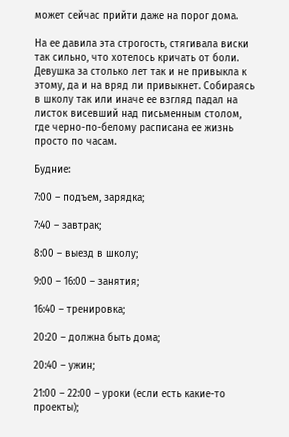может сейчас прийти даже на порог дома.

На ее давила эта строгость, стягивала виски так сильно, что хотелось кричать от боли. Девушка за столько лет так и не привыкла к этому, да и на вряд ли привыкнет. Собираясь в школу так или иначе ее взгляд падал на листок висевший над письменным столом, где черно-по-белому расписана ее жизнь просто по часам.

Будние:

7:00 – подъем, зарядка;

7:40 – завтрак;

8:00 – выезд в школу;

9:00 – 16:00 – занятия;

16:40 – тренировка;

20:20 – должна быть дома;

20:40 – ужин;

21:00 – 22:00 – уроки (если есть какие-то проекты);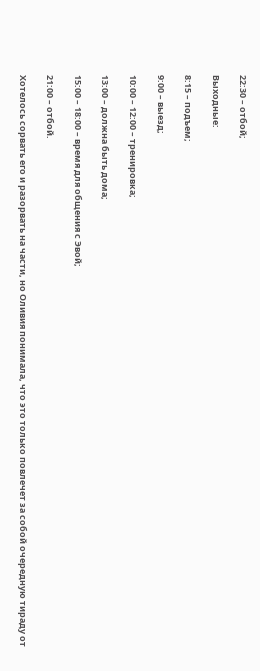22:30 – отбой;

Выходные:

8:15 – подъем;

9:00 – выезд;

10:00 – 12:00 – тренировка;

13:00 – должна быть дома;

15:00 – 18:00 – время для общения с Эвой;

21:00 – отбой.

Хотелось сорвать его и разорвать на части, но Оливия понимала, что это только повлечет за собой очередную тираду от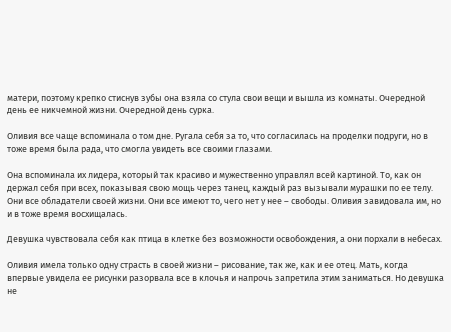матери, поэтому крепко стиснув зубы она взяла со стула свои вещи и вышла из комнаты. Очередной день ее никчемной жизни. Очередной день сурка.

Оливия все чаще вспоминала о том дне. Ругала себя за то, что согласилась на проделки подруги, но в тоже время была рада, что смогла увидеть все своими глазами.

Она вспоминала их лидера, который так красиво и мужественно управлял всей картиной. То, как он держал себя при всех, показывая свою мощь через танец, каждый раз вызывали мурашки по ее телу. Они все обладатели своей жизни. Они все имеют то, чего нет у нее – свободы. Оливия завидовала им, но и в тоже время восхищалась.

Девушка чувствовала себя как птица в клетке без возможности освобождения, а они порхали в небесах.

Оливия имела только одну страсть в своей жизни – рисование, так же, как и ее отец. Мать, когда впервые увидела ее рисунки разорвала все в клочья и напрочь запретила этим заниматься. Но девушка не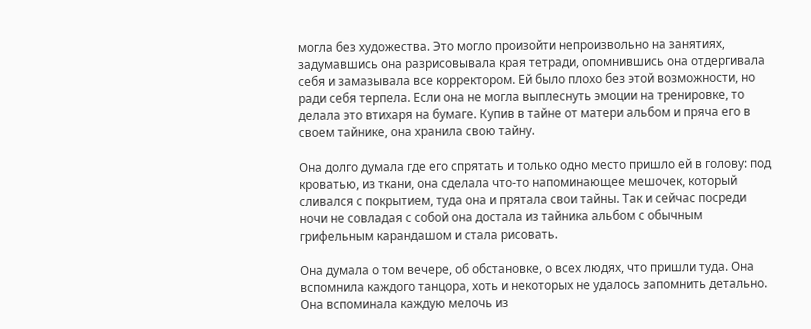могла без художества. Это могло произойти непроизвольно на занятиях, задумавшись она разрисовывала края тетради, опомнившись она отдергивала себя и замазывала все корректором. Ей было плохо без этой возможности, но ради себя терпела. Если она не могла выплеснуть эмоции на тренировке, то делала это втихаря на бумаге. Купив в тайне от матери альбом и пряча его в своем тайнике, она хранила свою тайну.

Она долго думала где его спрятать и только одно место пришло ей в голову: под кроватью, из ткани, она сделала что-то напоминающее мешочек, который сливался с покрытием, туда она и прятала свои тайны. Так и сейчас посреди ночи не совладая с собой она достала из тайника альбом с обычным грифельным карандашом и стала рисовать.

Она думала о том вечере, об обстановке, о всех людях, что пришли туда. Она вспомнила каждого танцора, хоть и некоторых не удалось запомнить детально. Она вспоминала каждую мелочь из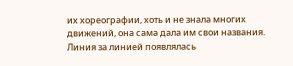их хореографии, хоть и не знала многих движений, она сама дала им свои названия. Линия за линией появлялась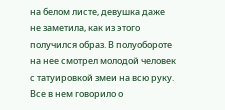на белом листе, девушка даже не заметила, как из этого получился образ. В полуобороте на нее смотрел молодой человек с татуировкой змеи на всю руку. Все в нем говорило о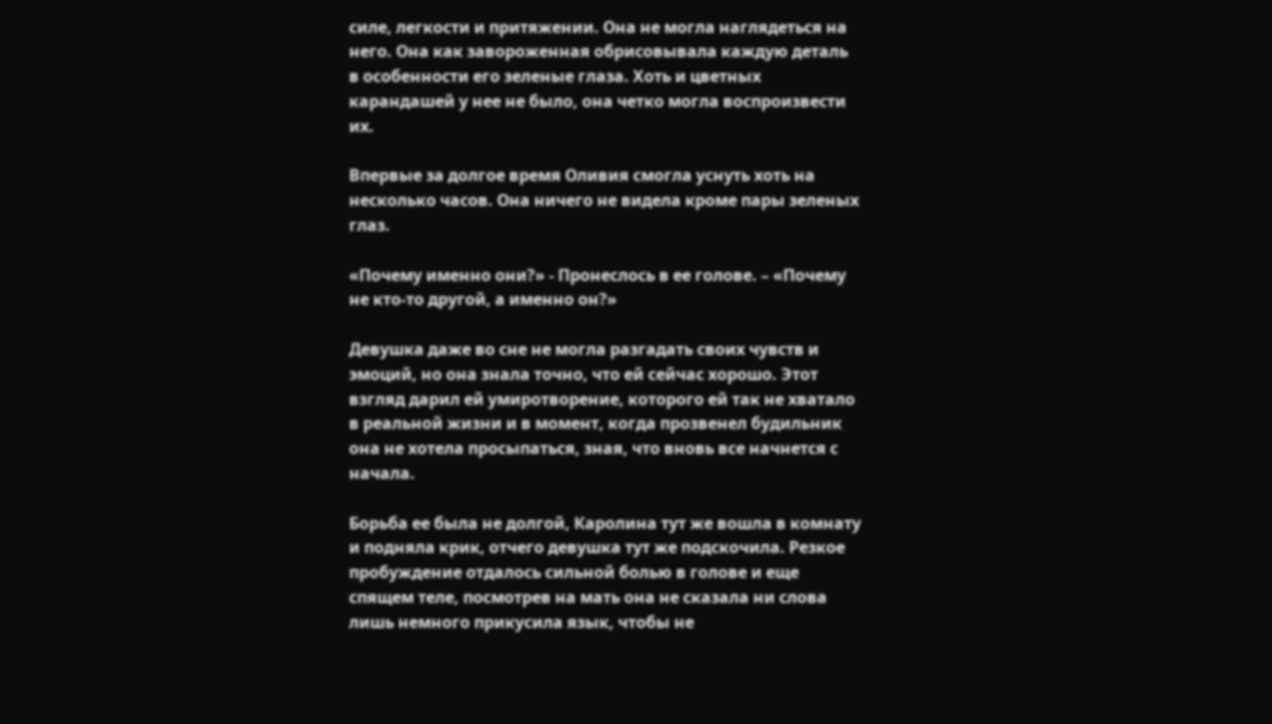силе, легкости и притяжении. Она не могла наглядеться на него. Она как завороженная обрисовывала каждую деталь в особенности его зеленые глаза. Хоть и цветных карандашей у нее не было, она четко могла воспроизвести их.

Впервые за долгое время Оливия смогла уснуть хоть на несколько часов. Она ничего не видела кроме пары зеленых глаз.

«Почему именно они?» - Пронеслось в ее голове. – «Почему не кто-то другой, а именно он?»

Девушка даже во сне не могла разгадать своих чувств и эмоций, но она знала точно, что ей сейчас хорошо. Этот взгляд дарил ей умиротворение, которого ей так не хватало в реальной жизни и в момент, когда прозвенел будильник она не хотела просыпаться, зная, что вновь все начнется с начала.

Борьба ее была не долгой, Каролина тут же вошла в комнату и подняла крик, отчего девушка тут же подскочила. Резкое пробуждение отдалось сильной болью в голове и еще спящем теле, посмотрев на мать она не сказала ни слова лишь немного прикусила язык, чтобы не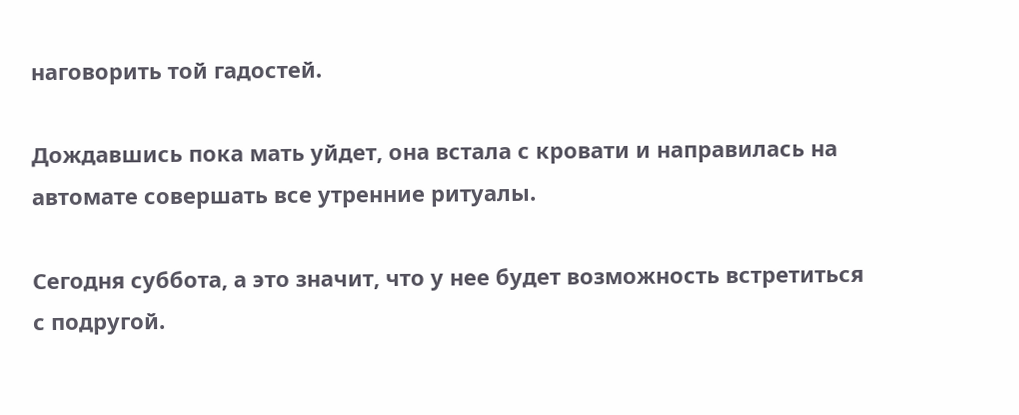наговорить той гадостей.

Дождавшись пока мать уйдет, она встала с кровати и направилась на автомате совершать все утренние ритуалы.

Сегодня суббота, а это значит, что у нее будет возможность встретиться с подругой.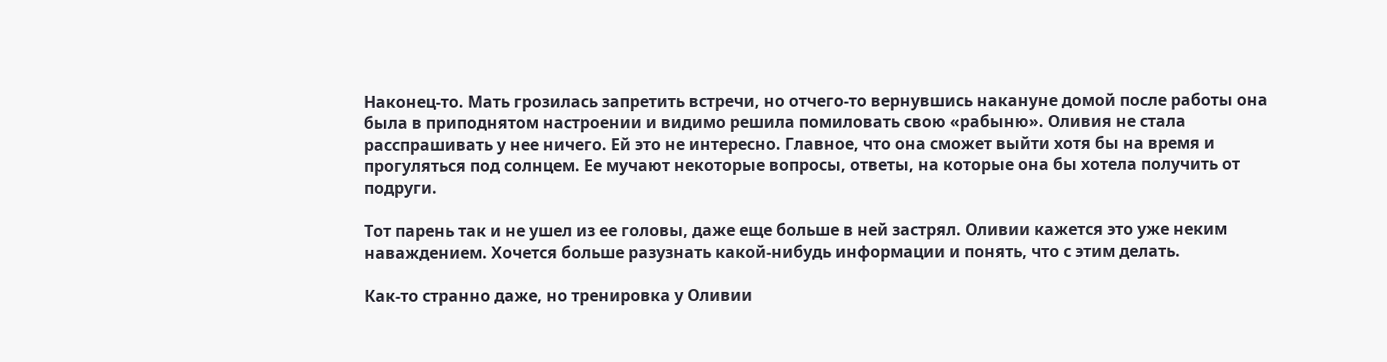Наконец-то. Мать грозилась запретить встречи, но отчего-то вернувшись накануне домой после работы она была в приподнятом настроении и видимо решила помиловать свою «рабыню». Оливия не стала расспрашивать у нее ничего. Ей это не интересно. Главное, что она сможет выйти хотя бы на время и прогуляться под солнцем. Ее мучают некоторые вопросы, ответы, на которые она бы хотела получить от подруги.

Тот парень так и не ушел из ее головы, даже еще больше в ней застрял. Оливии кажется это уже неким наваждением. Хочется больше разузнать какой-нибудь информации и понять, что с этим делать.

Как-то странно даже, но тренировка у Оливии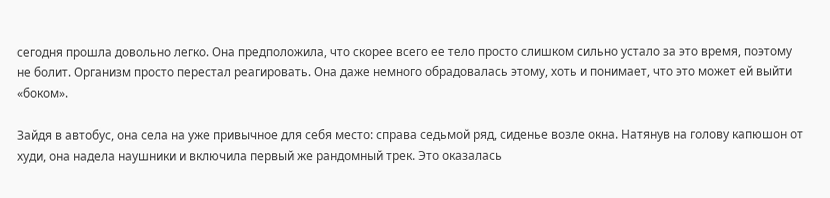сегодня прошла довольно легко. Она предположила, что скорее всего ее тело просто слишком сильно устало за это время, поэтому не болит. Организм просто перестал реагировать. Она даже немного обрадовалась этому, хоть и понимает, что это может ей выйти «боком».

Зайдя в автобус, она села на уже привычное для себя место: справа седьмой ряд, сиденье возле окна. Натянув на голову капюшон от худи, она надела наушники и включила первый же рандомный трек. Это оказалась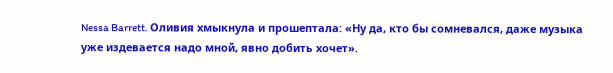Nessa Barrett. Оливия хмыкнула и прошептала: «Ну да, кто бы сомневался, даже музыка уже издевается надо мной, явно добить хочет».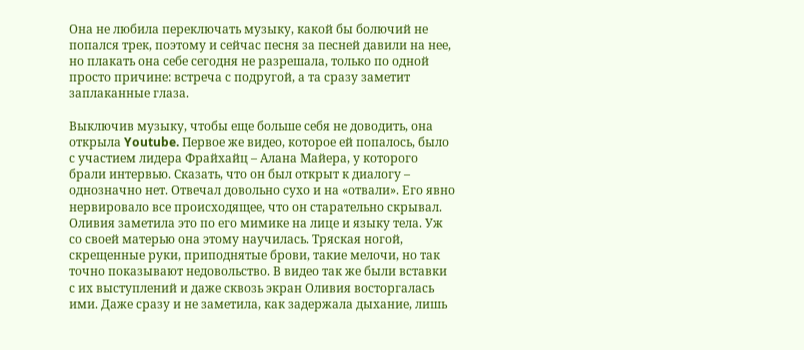Она не любила переключать музыку, какой бы болючий не попался трек, поэтому и сейчас песня за песней давили на нее, но плакать она себе сегодня не разрешала, только по одной просто причине: встреча с подругой, а та сразу заметит заплаканные глаза.

Выключив музыку, чтобы еще больше себя не доводить, она открыла Youtube. Первое же видео, которое ей попалось, было с участием лидера Фрайхайц – Алана Майера, у которого брали интервью. Сказать, что он был открыт к диалогу – однозначно нет. Отвечал довольно сухо и на «отвали». Его явно нервировало все происходящее, что он старательно скрывал. Оливия заметила это по его мимике на лице и языку тела. Уж со своей матерью она этому научилась. Тряская ногой, скрещенные руки, приподнятые брови, такие мелочи, но так точно показывают недовольство. В видео так же были вставки с их выступлений и даже сквозь экран Оливия восторгалась ими. Даже сразу и не заметила, как задержала дыхание, лишь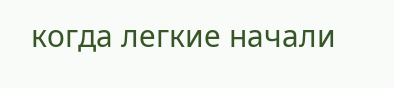когда легкие начали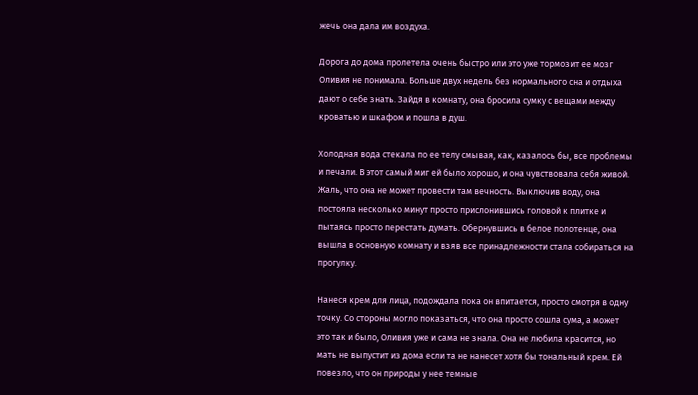жечь она дала им воздуха.

Дорога до дома пролетела очень быстро или это уже тормозит ее мозг Оливия не понимала. Больше двух недель без нормального сна и отдыха дают о себе знать. Зайдя в комнату, она бросила сумку с вещами между кроватью и шкафом и пошла в душ.

Холодная вода стекала по ее телу смывая, как, казалось бы, все проблемы и печали. В этот самый миг ей было хорошо, и она чувствовала себя живой. Жаль, что она не может провести там вечность. Выключив воду, она постояла несколько минут просто прислонившись головой к плитке и пытаясь просто перестать думать. Обернувшись в белое полотенце, она вышла в основную комнату и взяв все принадлежности стала собираться на прогулку.

Нанеся крем для лица, подождала пока он впитается, просто смотря в одну точку. Со стороны могло показаться, что она просто сошла сума, а может это так и было, Оливия уже и сама не знала. Она не любила красится, но мать не выпустит из дома если та не нанесет хотя бы тональный крем. Ей повезло, что он природы у нее темные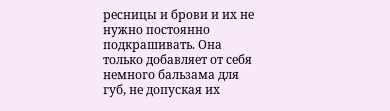ресницы и брови и их не нужно постоянно подкрашивать. Она только добавляет от себя немного бальзама для губ, не допуская их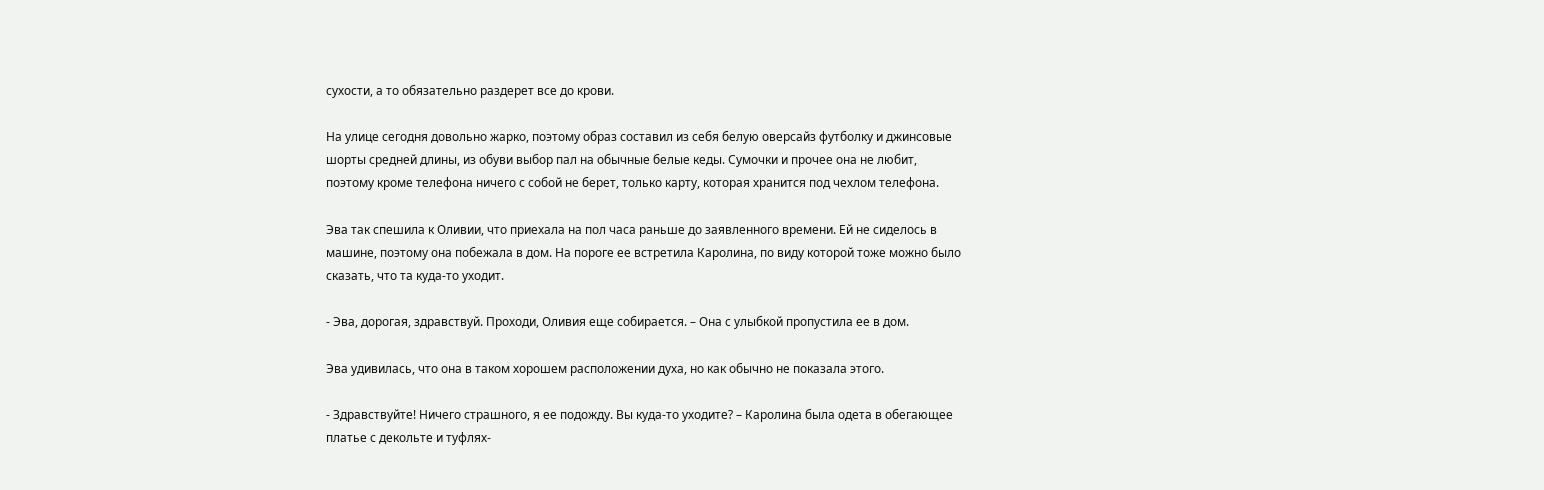сухости, а то обязательно раздерет все до крови.

На улице сегодня довольно жарко, поэтому образ составил из себя белую оверсайз футболку и джинсовые шорты средней длины, из обуви выбор пал на обычные белые кеды. Сумочки и прочее она не любит, поэтому кроме телефона ничего с собой не берет, только карту, которая хранится под чехлом телефона.

Эва так спешила к Оливии, что приехала на пол часа раньше до заявленного времени. Ей не сиделось в машине, поэтому она побежала в дом. На пороге ее встретила Каролина, по виду которой тоже можно было сказать, что та куда-то уходит.

- Эва, дорогая, здравствуй. Проходи, Оливия еще собирается. – Она с улыбкой пропустила ее в дом.

Эва удивилась, что она в таком хорошем расположении духа, но как обычно не показала этого.

- Здравствуйте! Ничего страшного, я ее подожду. Вы куда-то уходите? – Каролина была одета в обегающее платье с декольте и туфлях-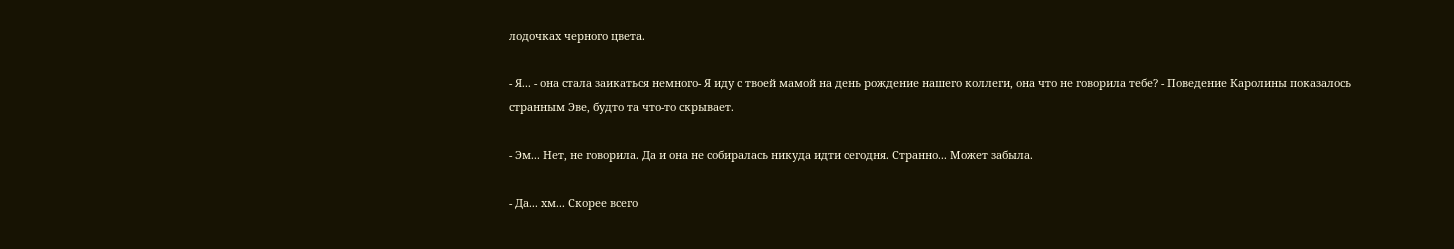лодочках черного цвета.

- Я... - она стала заикаться немного- Я иду с твоей мамой на день рождение нашего коллеги, она что не говорила тебе? - Поведение Каролины показалось странным Эве, будто та что-то скрывает.

- Эм... Нет, не говорила. Да и она не собиралась никуда идти сегодня. Странно... Может забыла.

- Да... хм... Скорее всего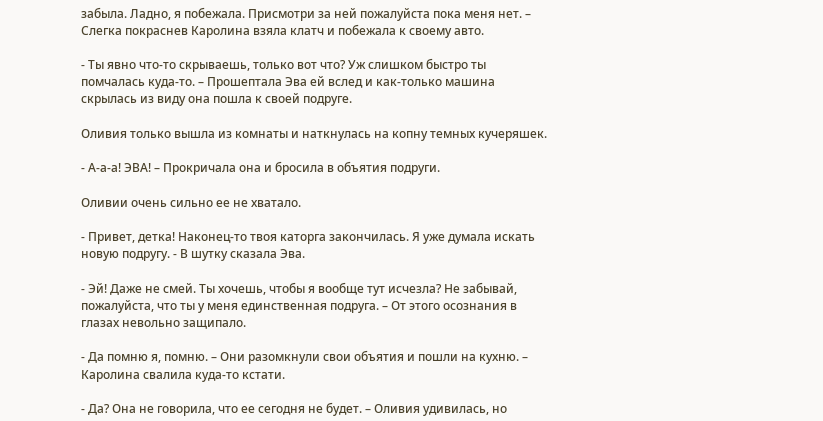забыла. Ладно, я побежала. Присмотри за ней пожалуйста пока меня нет. – Слегка покраснев Каролина взяла клатч и побежала к своему авто.

- Ты явно что-то скрываешь, только вот что? Уж слишком быстро ты помчалась куда-то. – Прошептала Эва ей вслед и как-только машина скрылась из виду она пошла к своей подруге.

Оливия только вышла из комнаты и наткнулась на копну темных кучеряшек.

- А-а-а! ЭВА! – Прокричала она и бросила в объятия подруги.

Оливии очень сильно ее не хватало.

- Привет, детка! Наконец-то твоя каторга закончилась. Я уже думала искать новую подругу. - В шутку сказала Эва.

- Эй! Даже не смей. Ты хочешь, чтобы я вообще тут исчезла? Не забывай, пожалуйста, что ты у меня единственная подруга. – От этого осознания в глазах невольно защипало.

- Да помню я, помню. – Они разомкнули свои объятия и пошли на кухню. – Каролина свалила куда-то кстати.

- Да? Она не говорила, что ее сегодня не будет. – Оливия удивилась, но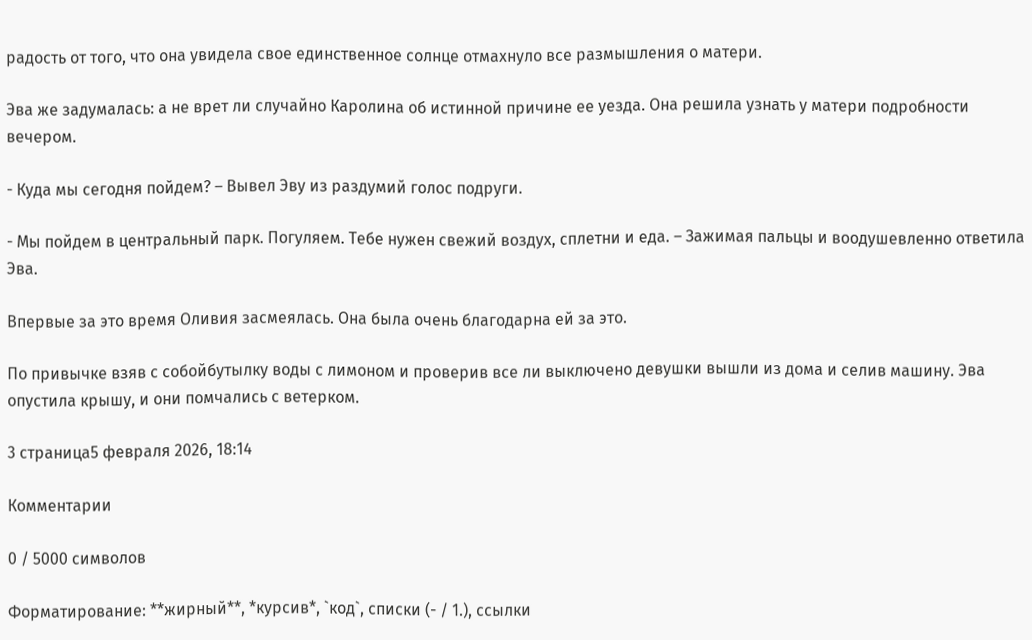радость от того, что она увидела свое единственное солнце отмахнуло все размышления о матери.

Эва же задумалась: а не врет ли случайно Каролина об истинной причине ее уезда. Она решила узнать у матери подробности вечером.

- Куда мы сегодня пойдем? – Вывел Эву из раздумий голос подруги.

- Мы пойдем в центральный парк. Погуляем. Тебе нужен свежий воздух, сплетни и еда. – Зажимая пальцы и воодушевленно ответила Эва.

Впервые за это время Оливия засмеялась. Она была очень благодарна ей за это.

По привычке взяв с собойбутылку воды с лимоном и проверив все ли выключено девушки вышли из дома и селив машину. Эва опустила крышу, и они помчались с ветерком.

3 страница5 февраля 2026, 18:14

Комментарии

0 / 5000 символов

Форматирование: **жирный**, *курсив*, `код`, списки (- / 1.), ссылки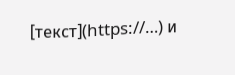[текст](https://…) и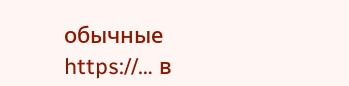обычные https://… в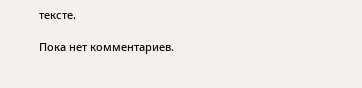тексте.

Пока нет комментариев.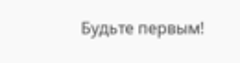Будьте первым!